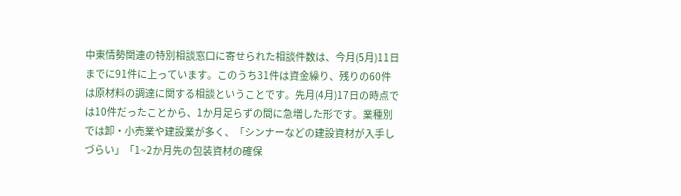中東情勢関連の特別相談窓口に寄せられた相談件数は、今月(5月)11日までに91件に上っています。このうち31件は資金繰り、残りの60件は原材料の調達に関する相談ということです。先月(4月)17日の時点では10件だったことから、1か月足らずの間に急増した形です。業種別では卸・小売業や建設業が多く、「シンナーなどの建設資材が入手しづらい」「1~2か月先の包装資材の確保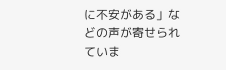に不安がある」などの声が寄せられていま